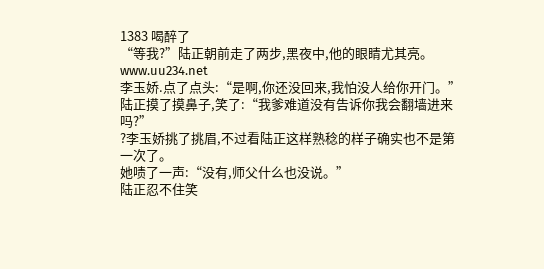1383 喝醉了
“等我?”陆正朝前走了两步,黑夜中,他的眼睛尤其亮。www.uu234.net
李玉娇.点了点头:“是啊,你还没回来,我怕没人给你开门。”
陆正摸了摸鼻子,笑了:“我爹难道没有告诉你我会翻墙进来吗?”
?李玉娇挑了挑眉,不过看陆正这样熟稔的样子确实也不是第一次了。
她啧了一声:“没有,师父什么也没说。”
陆正忍不住笑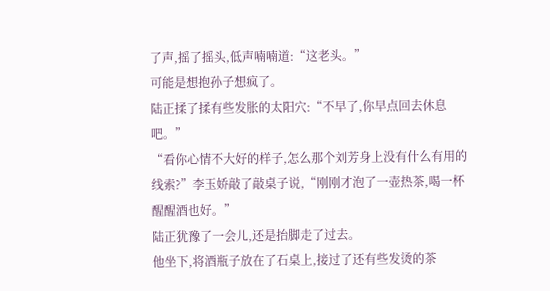了声,摇了摇头,低声喃喃道:“这老头。”
可能是想抱孙子想疯了。
陆正揉了揉有些发胀的太阳穴:“不早了,你早点回去休息吧。”
“看你心情不大好的样子,怎么那个刘芳身上没有什么有用的线索?”李玉娇敲了敲桌子说,“刚刚才泡了一壶热茶,喝一杯醒醒酒也好。”
陆正犹豫了一会儿,还是抬脚走了过去。
他坐下,将酒瓶子放在了石桌上,接过了还有些发烫的茶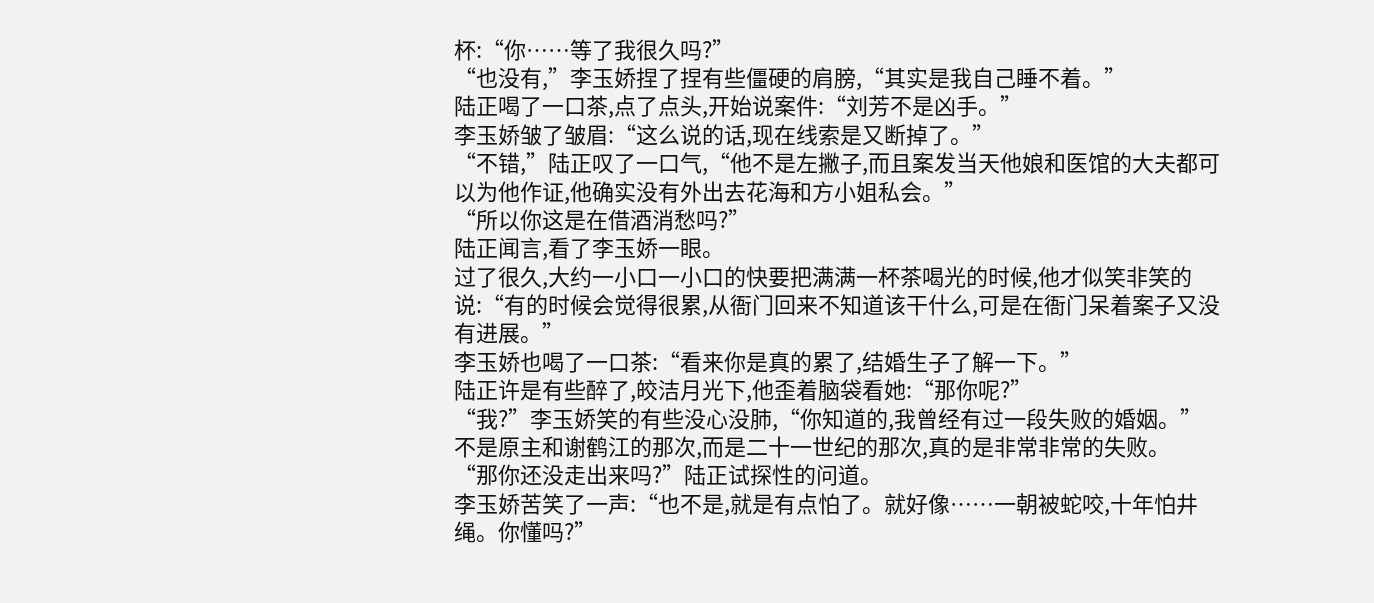杯:“你……等了我很久吗?”
“也没有,”李玉娇捏了捏有些僵硬的肩膀,“其实是我自己睡不着。”
陆正喝了一口茶,点了点头,开始说案件:“刘芳不是凶手。”
李玉娇皱了皱眉:“这么说的话,现在线索是又断掉了。”
“不错,”陆正叹了一口气,“他不是左撇子,而且案发当天他娘和医馆的大夫都可以为他作证,他确实没有外出去花海和方小姐私会。”
“所以你这是在借酒消愁吗?”
陆正闻言,看了李玉娇一眼。
过了很久,大约一小口一小口的快要把满满一杯茶喝光的时候,他才似笑非笑的说:“有的时候会觉得很累,从衙门回来不知道该干什么,可是在衙门呆着案子又没有进展。”
李玉娇也喝了一口茶:“看来你是真的累了,结婚生子了解一下。”
陆正许是有些醉了,皎洁月光下,他歪着脑袋看她:“那你呢?”
“我?”李玉娇笑的有些没心没肺,“你知道的,我曾经有过一段失败的婚姻。”不是原主和谢鹤江的那次,而是二十一世纪的那次,真的是非常非常的失败。
“那你还没走出来吗?”陆正试探性的问道。
李玉娇苦笑了一声:“也不是,就是有点怕了。就好像……一朝被蛇咬,十年怕井绳。你懂吗?”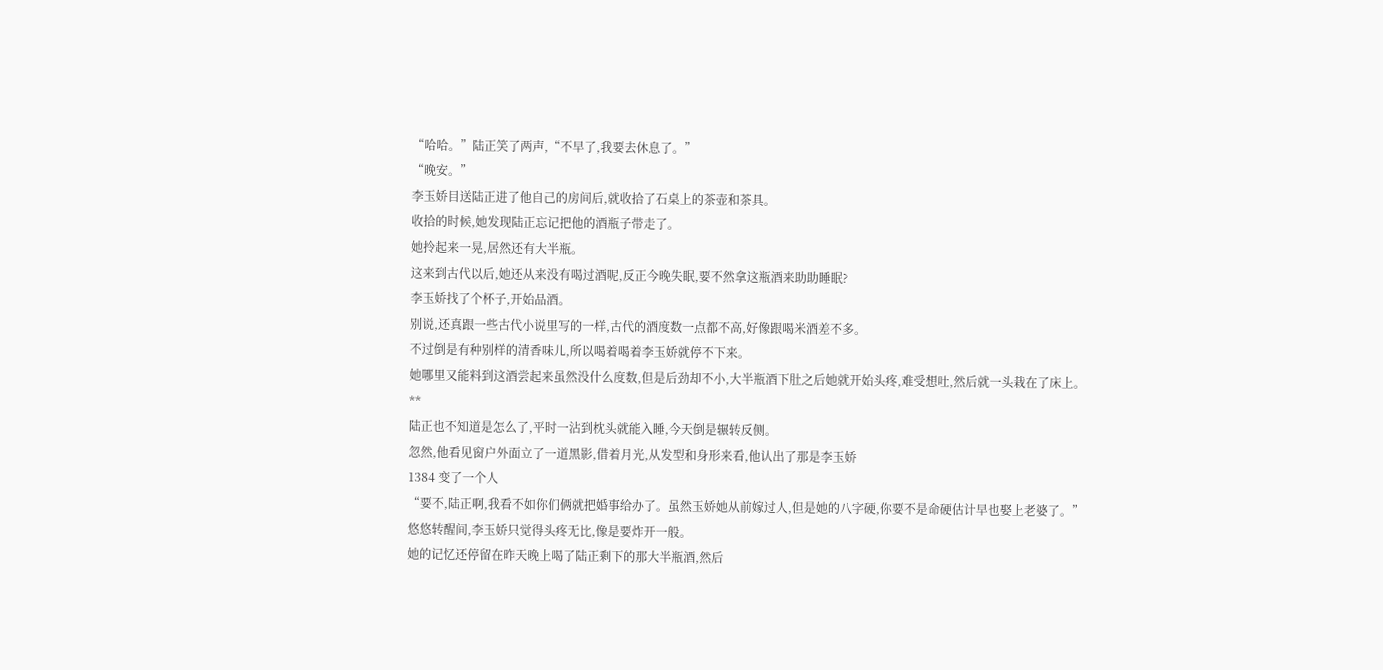“哈哈。”陆正笑了两声,“不早了,我要去休息了。”
“晚安。”
李玉娇目送陆正进了他自己的房间后,就收拾了石桌上的茶壶和茶具。
收拾的时候,她发现陆正忘记把他的酒瓶子带走了。
她拎起来一晃,居然还有大半瓶。
这来到古代以后,她还从来没有喝过酒呢,反正今晚失眠,要不然拿这瓶酒来助助睡眠?
李玉娇找了个杯子,开始品酒。
别说,还真跟一些古代小说里写的一样,古代的酒度数一点都不高,好像跟喝米酒差不多。
不过倒是有种别样的清香味儿,所以喝着喝着李玉娇就停不下来。
她哪里又能料到这酒尝起来虽然没什么度数,但是后劲却不小,大半瓶酒下肚之后她就开始头疼,难受想吐,然后就一头栽在了床上。
**
陆正也不知道是怎么了,平时一沾到枕头就能入睡,今天倒是辗转反侧。
忽然,他看见窗户外面立了一道黑影,借着月光,从发型和身形来看,他认出了那是李玉娇
1384 变了一个人
“要不,陆正啊,我看不如你们俩就把婚事给办了。虽然玉娇她从前嫁过人,但是她的八字硬,你要不是命硬估计早也娶上老婆了。”
悠悠转醒间,李玉娇只觉得头疼无比,像是要炸开一般。
她的记忆还停留在昨天晚上喝了陆正剩下的那大半瓶酒,然后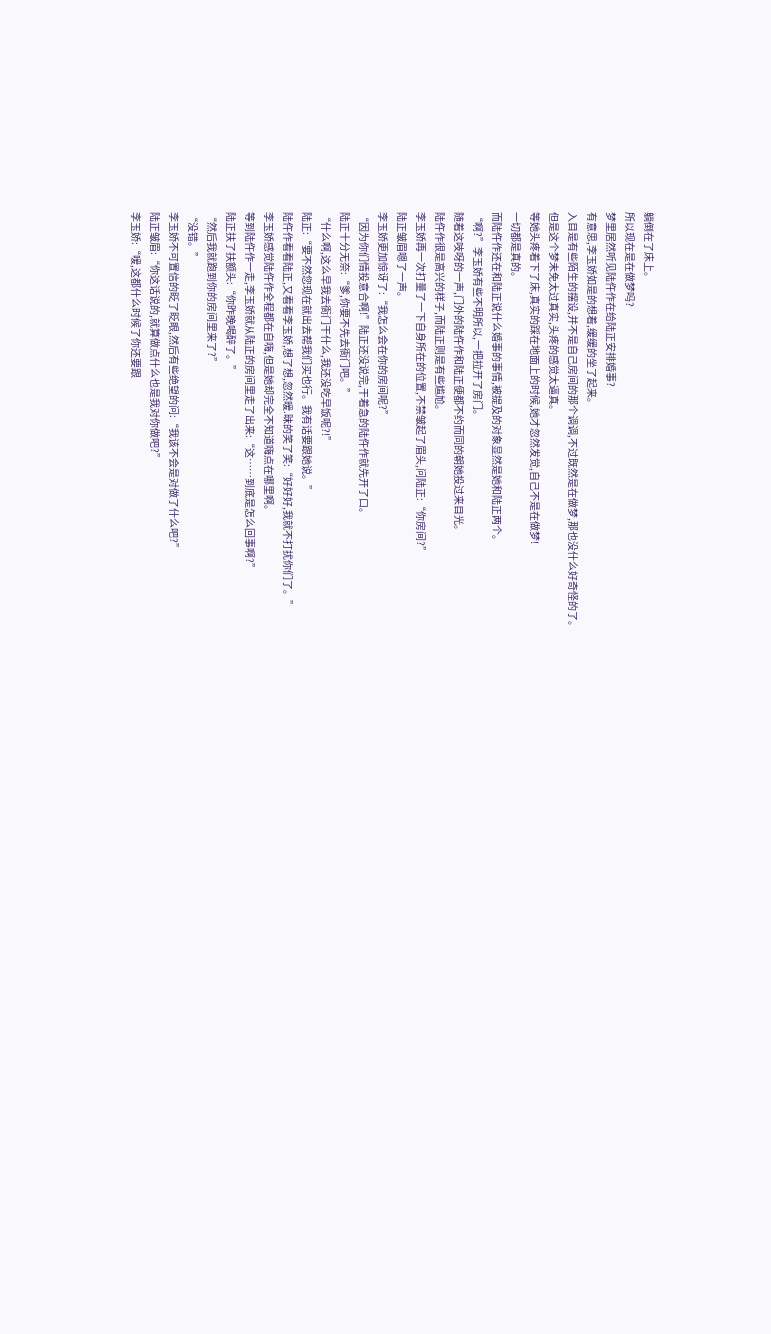躺倒在了床上。
所以现在是在做梦吗?
梦里居然听见陆仵作在给陆正安排婚事?
有意思,李玉娇如是的想着,缓缓的坐了起来。
入目是有些陌生的摆设,并不是自己房间的那个调调,不过既然是在做梦,那也没什么好奇怪的了。
但是这个梦未免太过真实,头疼的感觉太逼真。
等她头疼着下了床,真实的踩在地面上的时候,她才忽然发觉,自己不是在做梦!
一切都是真的。
而陆仵作还在和陆正说什么婚事的事情,被提及的对象显然是她和陆正两个。
“啊?”李玉娇有些不明所以,一把拉开了房门。
随着这吱呀的一声,门外的陆仵作和陆正便都不约而同的朝她投过来目光。
陆仵作很是高兴的样子,而陆正则是有些尴尬。
李玉娇再一次打量了一下自身所在的位置,不禁皱起了眉头,问陆正:“你房间?”
陆正皱眉嗯了一声。
李玉娇更加惊讶了:“我怎么会在你的房间呢?”
“因为你们情投意合啊!”陆正还没说完,干着急的陆仵作就先开了口。
陆正十分无奈:“爹,你要不先去衙门吧。”
“什么啊,这么早我去衙门干什么,我还没吃早饭呢?!”
陆正:“要不然您现在就出去帮我们买也行。我有话要跟她说。”
陆仵作看看陆正,又看看李玉娇,想了想,忽然暧.昧的笑了笑:“好好好,我就不打扰你们了。”
李玉娇感觉陆仵作全程都在自嗨,但是她却完全不知道嗨点在哪里啊。
等到陆仵作一走,李玉娇就从陆正的房间里走了出来:“这……到底是怎么回事啊?”
陆正扶了扶额头:“你昨晚喝醉了。”
“然后我就跑到你的房间里来了?”
“没错。”
李玉娇不可置信的眨了眨眼,然后有些绝望的问:“我该不会是对做了什么吧?”
陆正皱眉:“你这话说的,就算做点什么也是我对你做吧?”
李玉娇:“嗳,这都什么时候了你还要跟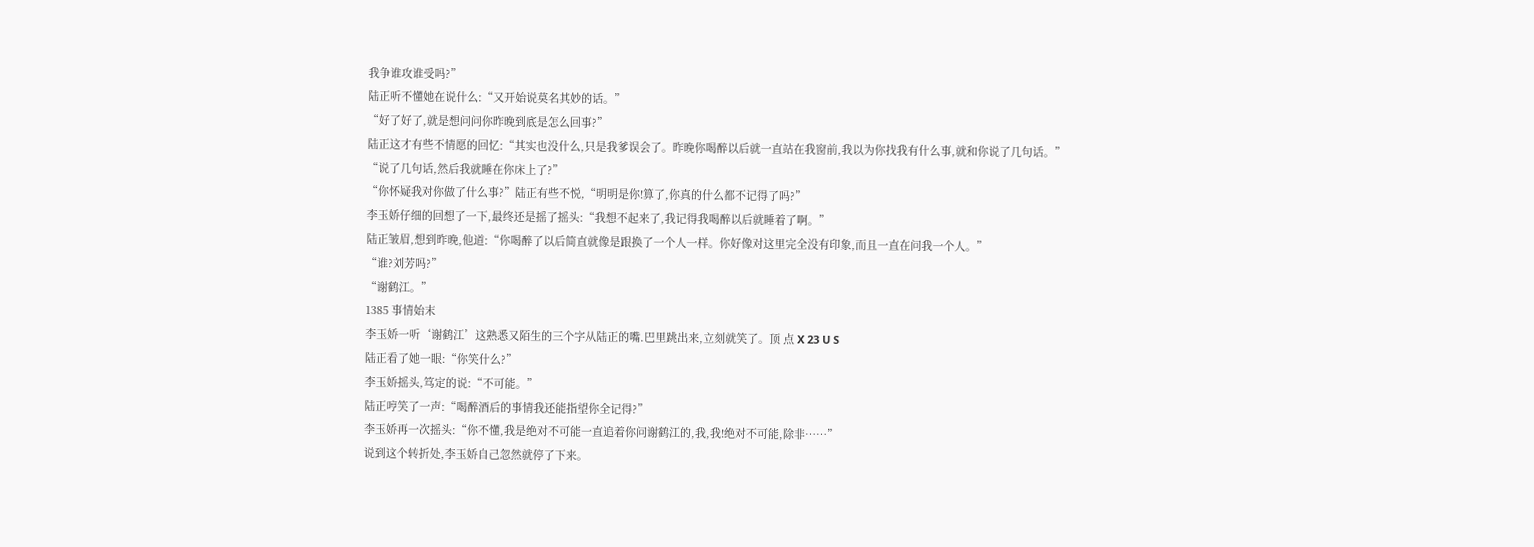我争谁攻谁受吗?”
陆正听不懂她在说什么:“又开始说莫名其妙的话。”
“好了好了,就是想问问你昨晚到底是怎么回事?”
陆正这才有些不情愿的回忆:“其实也没什么,只是我爹误会了。昨晚你喝醉以后就一直站在我窗前,我以为你找我有什么事,就和你说了几句话。”
“说了几句话,然后我就睡在你床上了?”
“你怀疑我对你做了什么事?”陆正有些不悦,“明明是你!算了,你真的什么都不记得了吗?”
李玉娇仔细的回想了一下,最终还是摇了摇头:“我想不起来了,我记得我喝醉以后就睡着了啊。”
陆正皱眉,想到昨晚,他道:“你喝醉了以后简直就像是跟换了一个人一样。你好像对这里完全没有印象,而且一直在问我一个人。”
“谁?刘芳吗?”
“谢鹤江。”
1385 事情始末
李玉娇一听‘谢鹤江’这熟悉又陌生的三个字从陆正的嘴.巴里跳出来,立刻就笑了。顶 点 X 23 U S
陆正看了她一眼:“你笑什么?”
李玉娇摇头,笃定的说:“不可能。”
陆正哼笑了一声:“喝醉酒后的事情我还能指望你全记得?”
李玉娇再一次摇头:“你不懂,我是绝对不可能一直追着你问谢鹤江的,我,我!绝对不可能,除非……”
说到这个转折处,李玉娇自己忽然就停了下来。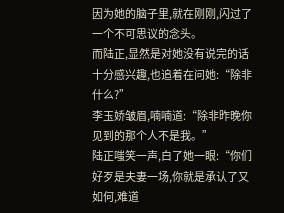因为她的脑子里,就在刚刚,闪过了一个不可思议的念头。
而陆正,显然是对她没有说完的话十分感兴趣,也追着在问她:“除非什么?”
李玉娇皱眉,喃喃道:“除非昨晚你见到的那个人不是我。”
陆正嗤笑一声,白了她一眼:“你们好歹是夫妻一场,你就是承认了又如何,难道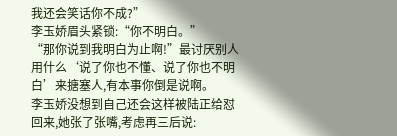我还会笑话你不成?”
李玉娇眉头紧锁:“你不明白。”
“那你说到我明白为止啊!”最讨厌别人用什么‘说了你也不懂、说了你也不明白’来搪塞人,有本事你倒是说啊。
李玉娇没想到自己还会这样被陆正给怼回来,她张了张嘴,考虑再三后说: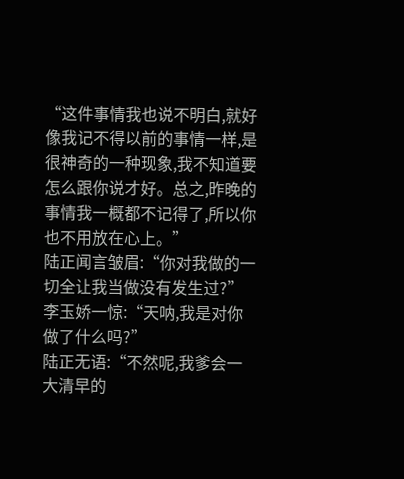“这件事情我也说不明白,就好像我记不得以前的事情一样,是很神奇的一种现象,我不知道要怎么跟你说才好。总之,昨晚的事情我一概都不记得了,所以你也不用放在心上。”
陆正闻言皱眉:“你对我做的一切全让我当做没有发生过?”
李玉娇一惊:“天呐,我是对你做了什么吗?”
陆正无语:“不然呢,我爹会一大清早的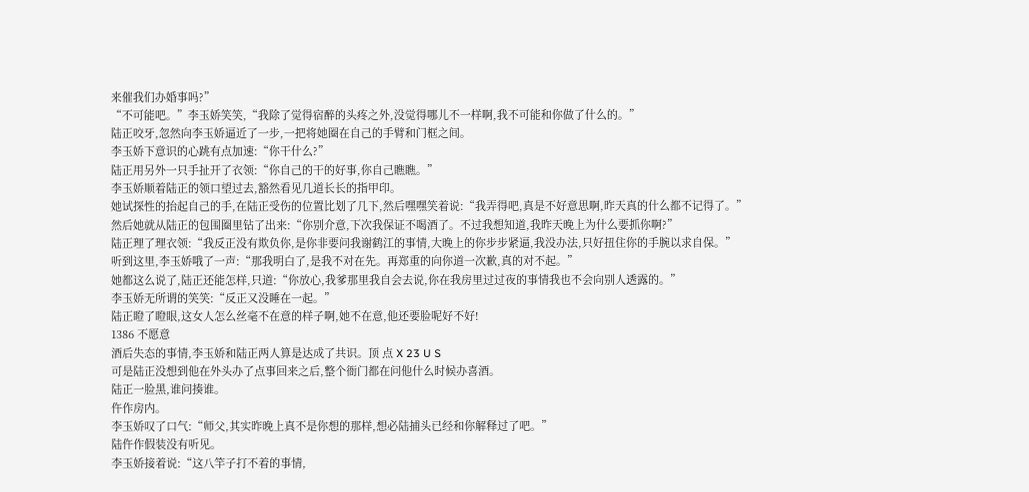来催我们办婚事吗?”
“不可能吧。”李玉娇笑笑,“我除了觉得宿醉的头疼之外,没觉得哪儿不一样啊,我不可能和你做了什么的。”
陆正咬牙,忽然向李玉娇逼近了一步,一把将她圈在自己的手臂和门框之间。
李玉娇下意识的心跳有点加速:“你干什么?”
陆正用另外一只手扯开了衣领:“你自己的干的好事,你自己瞧瞧。”
李玉娇顺着陆正的领口望过去,豁然看见几道长长的指甲印。
她试探性的抬起自己的手,在陆正受伤的位置比划了几下,然后嘿嘿笑着说:“我弄得吧,真是不好意思啊,昨天真的什么都不记得了。”
然后她就从陆正的包围圈里钻了出来:“你别介意,下次我保证不喝酒了。不过我想知道,我昨天晚上为什么要抓你啊?”
陆正理了理衣领:“我反正没有欺负你,是你非要问我谢鹤江的事情,大晚上的你步步紧逼,我没办法,只好扭住你的手腕以求自保。”
听到这里,李玉娇哦了一声:“那我明白了,是我不对在先。再郑重的向你道一次歉,真的对不起。”
她都这么说了,陆正还能怎样,只道:“你放心,我爹那里我自会去说,你在我房里过过夜的事情我也不会向别人透露的。”
李玉娇无所谓的笑笑:“反正又没睡在一起。”
陆正瞪了瞪眼,这女人怎么丝毫不在意的样子啊,她不在意,他还要脸呢好不好!
1386 不愿意
酒后失态的事情,李玉娇和陆正两人算是达成了共识。顶 点 X 23 U S
可是陆正没想到他在外头办了点事回来之后,整个衙门都在问他什么时候办喜酒。
陆正一脸黑,谁问揍谁。
仵作房内。
李玉娇叹了口气:“师父,其实昨晚上真不是你想的那样,想必陆捕头已经和你解释过了吧。”
陆仵作假装没有听见。
李玉娇接着说:“这八竿子打不着的事情,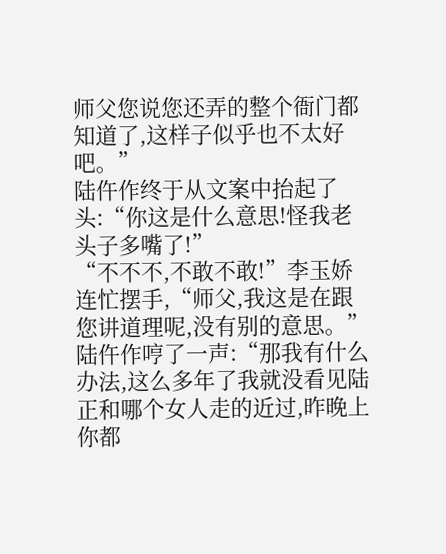师父您说您还弄的整个衙门都知道了,这样子似乎也不太好吧。”
陆仵作终于从文案中抬起了头:“你这是什么意思!怪我老头子多嘴了!”
“不不不,不敢不敢!”李玉娇连忙摆手,“师父,我这是在跟您讲道理呢,没有别的意思。”
陆仵作哼了一声:“那我有什么办法,这么多年了我就没看见陆正和哪个女人走的近过,昨晚上你都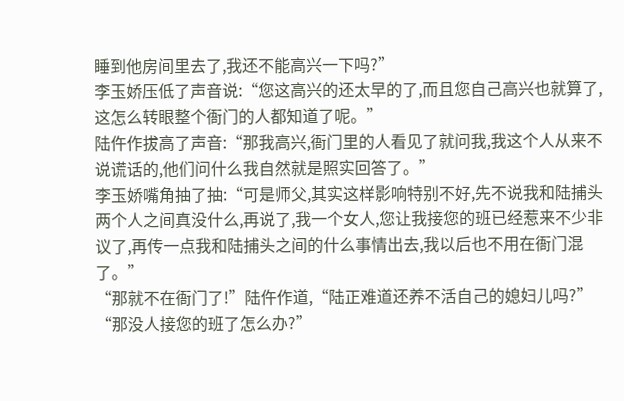睡到他房间里去了,我还不能高兴一下吗?”
李玉娇压低了声音说:“您这高兴的还太早的了,而且您自己高兴也就算了,这怎么转眼整个衙门的人都知道了呢。”
陆仵作拔高了声音:“那我高兴,衙门里的人看见了就问我,我这个人从来不说谎话的,他们问什么我自然就是照实回答了。”
李玉娇嘴角抽了抽:“可是师父,其实这样影响特别不好,先不说我和陆捕头两个人之间真没什么,再说了,我一个女人,您让我接您的班已经惹来不少非议了,再传一点我和陆捕头之间的什么事情出去,我以后也不用在衙门混了。”
“那就不在衙门了!”陆仵作道,“陆正难道还养不活自己的媳妇儿吗?”
“那没人接您的班了怎么办?”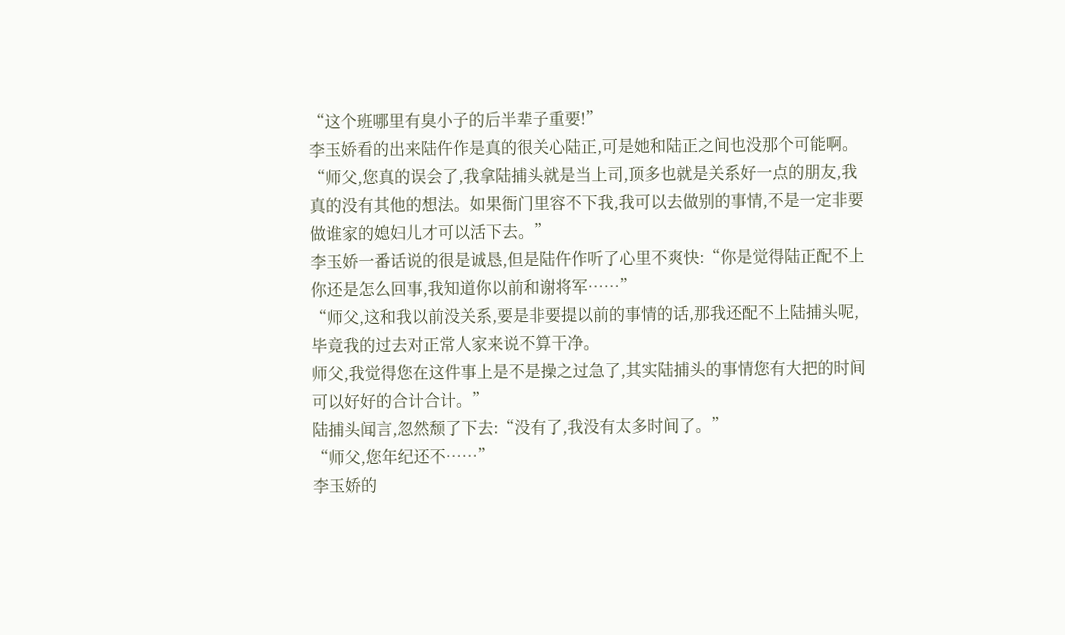“这个班哪里有臭小子的后半辈子重要!”
李玉娇看的出来陆仵作是真的很关心陆正,可是她和陆正之间也没那个可能啊。
“师父,您真的误会了,我拿陆捕头就是当上司,顶多也就是关系好一点的朋友,我真的没有其他的想法。如果衙门里容不下我,我可以去做别的事情,不是一定非要做谁家的媳妇儿才可以活下去。”
李玉娇一番话说的很是诚恳,但是陆仵作听了心里不爽快:“你是觉得陆正配不上你还是怎么回事,我知道你以前和谢将军……”
“师父,这和我以前没关系,要是非要提以前的事情的话,那我还配不上陆捕头呢,毕竟我的过去对正常人家来说不算干净。
师父,我觉得您在这件事上是不是操之过急了,其实陆捕头的事情您有大把的时间可以好好的合计合计。”
陆捕头闻言,忽然颓了下去:“没有了,我没有太多时间了。”
“师父,您年纪还不……”
李玉娇的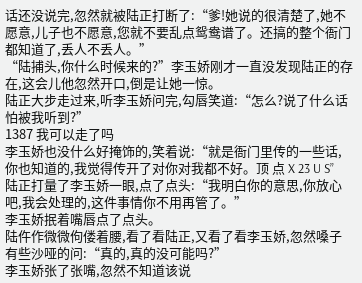话还没说完,忽然就被陆正打断了:“爹!她说的很清楚了,她不愿意,儿子也不愿意,您就不要乱点鸳鸯谱了。还搞的整个衙门都知道了,丢人不丢人。”
“陆捕头,你什么时候来的?”李玉娇刚才一直没发现陆正的存在,这会儿他忽然开口,倒是让她一惊。
陆正大步走过来,听李玉娇问完,勾唇笑道:“怎么?说了什么话怕被我听到?”
1387 我可以走了吗
李玉娇也没什么好掩饰的,笑着说:“就是衙门里传的一些话,你也知道的,我觉得传开了对你对我都不好。顶 点 X 23 U S”
陆正打量了李玉娇一眼,点了点头:“我明白你的意思,你放心吧,我会处理的,这件事情你不用再管了。”
李玉娇抿着嘴唇点了点头。
陆仵作微微佝偻着腰,看了看陆正,又看了看李玉娇,忽然嗓子有些沙哑的问:“真的,真的没可能吗?”
李玉娇张了张嘴,忽然不知道该说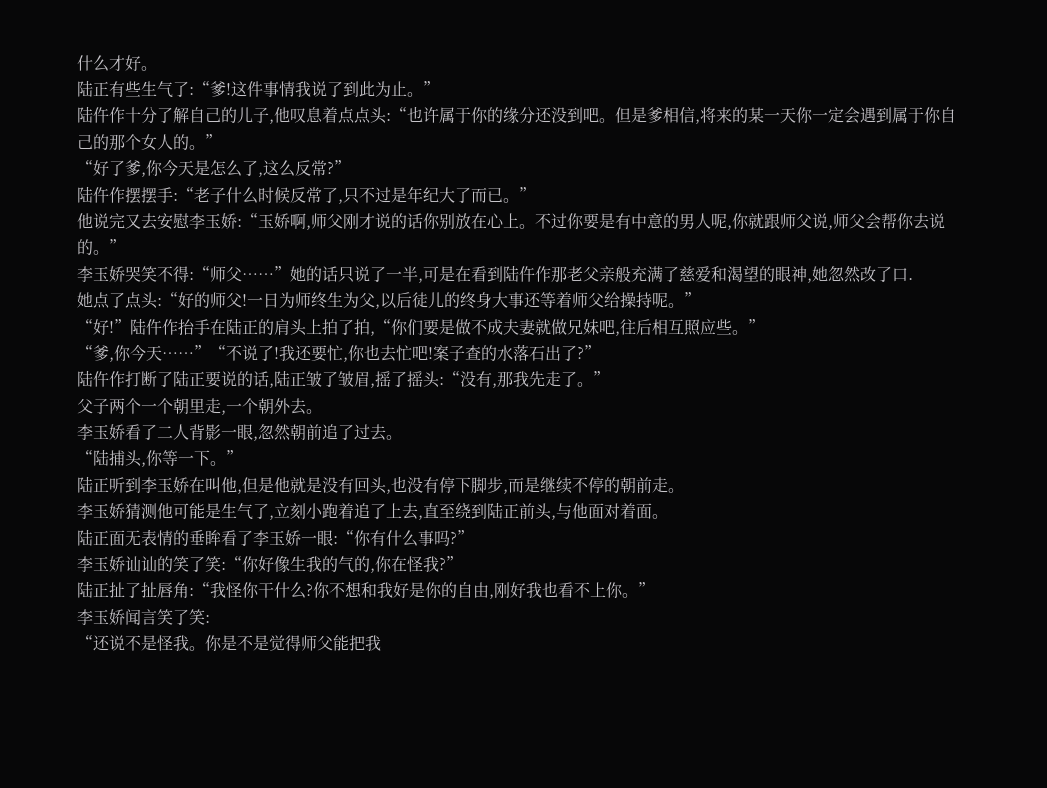什么才好。
陆正有些生气了:“爹!这件事情我说了到此为止。”
陆仵作十分了解自己的儿子,他叹息着点点头:“也许属于你的缘分还没到吧。但是爹相信,将来的某一天你一定会遇到属于你自己的那个女人的。”
“好了爹,你今天是怎么了,这么反常?”
陆仵作摆摆手:“老子什么时候反常了,只不过是年纪大了而已。”
他说完又去安慰李玉娇:“玉娇啊,师父刚才说的话你别放在心上。不过你要是有中意的男人呢,你就跟师父说,师父会帮你去说的。”
李玉娇哭笑不得:“师父……”她的话只说了一半,可是在看到陆仵作那老父亲般充满了慈爱和渴望的眼神,她忽然改了口.
她点了点头:“好的师父!一日为师终生为父,以后徒儿的终身大事还等着师父给操持呢。”
“好!”陆仵作抬手在陆正的肩头上拍了拍,“你们要是做不成夫妻就做兄妹吧,往后相互照应些。”
“爹,你今天……”“不说了!我还要忙,你也去忙吧!案子查的水落石出了?”
陆仵作打断了陆正要说的话,陆正皱了皱眉,摇了摇头:“没有,那我先走了。”
父子两个一个朝里走,一个朝外去。
李玉娇看了二人背影一眼,忽然朝前追了过去。
“陆捕头,你等一下。”
陆正听到李玉娇在叫他,但是他就是没有回头,也没有停下脚步,而是继续不停的朝前走。
李玉娇猜测他可能是生气了,立刻小跑着追了上去,直至绕到陆正前头,与他面对着面。
陆正面无表情的垂眸看了李玉娇一眼:“你有什么事吗?”
李玉娇讪讪的笑了笑:“你好像生我的气的,你在怪我?”
陆正扯了扯唇角:“我怪你干什么?你不想和我好是你的自由,刚好我也看不上你。”
李玉娇闻言笑了笑:
“还说不是怪我。你是不是觉得师父能把我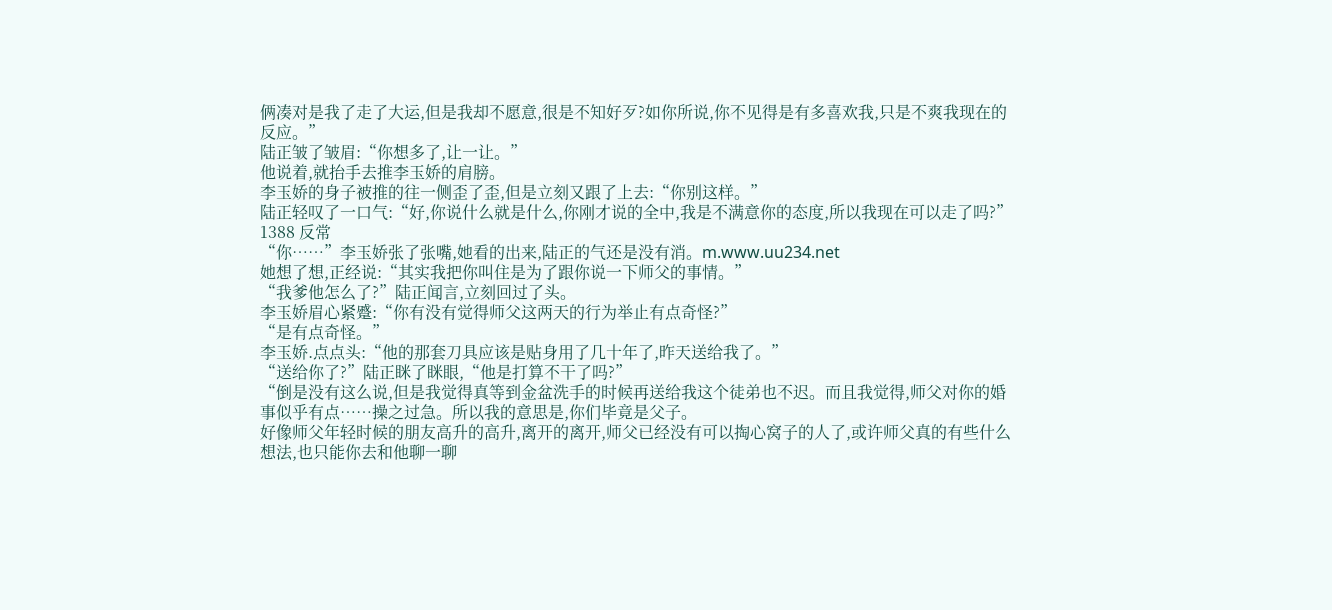俩凑对是我了走了大运,但是我却不愿意,很是不知好歹?如你所说,你不见得是有多喜欢我,只是不爽我现在的反应。”
陆正皱了皱眉:“你想多了,让一让。”
他说着,就抬手去推李玉娇的肩膀。
李玉娇的身子被推的往一侧歪了歪,但是立刻又跟了上去:“你别这样。”
陆正轻叹了一口气:“好,你说什么就是什么,你刚才说的全中,我是不满意你的态度,所以我现在可以走了吗?”
1388 反常
“你……”李玉娇张了张嘴,她看的出来,陆正的气还是没有消。m.www.uu234.net
她想了想,正经说:“其实我把你叫住是为了跟你说一下师父的事情。”
“我爹他怎么了?”陆正闻言,立刻回过了头。
李玉娇眉心紧蹙:“你有没有觉得师父这两天的行为举止有点奇怪?”
“是有点奇怪。”
李玉娇.点点头:“他的那套刀具应该是贴身用了几十年了,昨天送给我了。”
“送给你了?”陆正眯了眯眼,“他是打算不干了吗?”
“倒是没有这么说,但是我觉得真等到金盆洗手的时候再送给我这个徒弟也不迟。而且我觉得,师父对你的婚事似乎有点……操之过急。所以我的意思是,你们毕竟是父子。
好像师父年轻时候的朋友高升的高升,离开的离开,师父已经没有可以掏心窝子的人了,或许师父真的有些什么想法,也只能你去和他聊一聊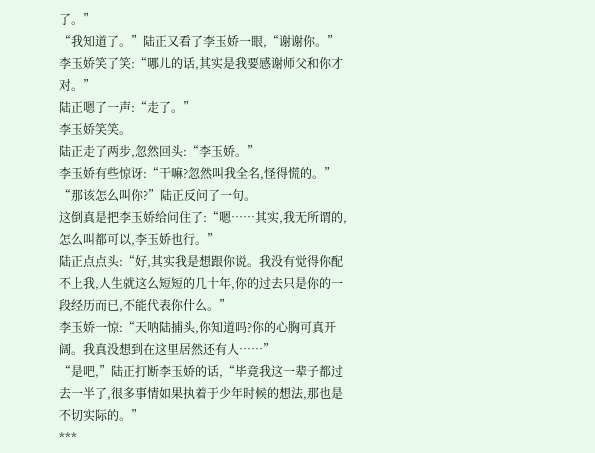了。”
“我知道了。”陆正又看了李玉娇一眼,“谢谢你。”
李玉娇笑了笑:“哪儿的话,其实是我要感谢师父和你才对。”
陆正嗯了一声:“走了。”
李玉娇笑笑。
陆正走了两步,忽然回头:“李玉娇。”
李玉娇有些惊讶:“干嘛?忽然叫我全名,怪得慌的。”
“那该怎么叫你?”陆正反问了一句。
这倒真是把李玉娇给问住了:“嗯……其实,我无所谓的,怎么叫都可以,李玉娇也行。”
陆正点点头:“好,其实我是想跟你说。我没有觉得你配不上我,人生就这么短短的几十年,你的过去只是你的一段经历而已,不能代表你什么。”
李玉娇一惊:“天呐陆捕头,你知道吗?你的心胸可真开阔。我真没想到在这里居然还有人……”
“是吧,”陆正打断李玉娇的话,“毕竟我这一辈子都过去一半了,很多事情如果执着于少年时候的想法,那也是不切实际的。”
***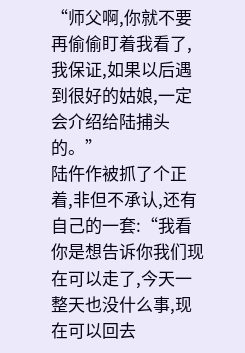“师父啊,你就不要再偷偷盯着我看了,我保证,如果以后遇到很好的姑娘,一定会介绍给陆捕头的。”
陆仵作被抓了个正着,非但不承认,还有自己的一套:“我看你是想告诉你我们现在可以走了,今天一整天也没什么事,现在可以回去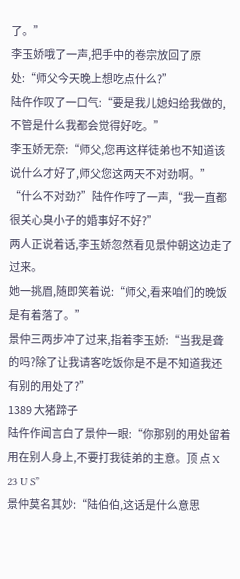了。”
李玉娇哦了一声,把手中的卷宗放回了原处:“师父今天晚上想吃点什么?”
陆仵作叹了一口气:“要是我儿媳妇给我做的,不管是什么我都会觉得好吃。”
李玉娇无奈:“师父,您再这样徒弟也不知道该说什么才好了,师父您这两天不对劲啊。”
“什么不对劲?”陆仵作哼了一声,“我一直都很关心臭小子的婚事好不好?”
两人正说着话,李玉娇忽然看见景仲朝这边走了过来。
她一挑眉,随即笑着说:“师父,看来咱们的晚饭是有着落了。”
景仲三两步冲了过来,指着李玉娇:“当我是聋的吗?除了让我请客吃饭你是不是不知道我还有别的用处了?”
1389 大猪蹄子
陆仵作闻言白了景仲一眼:“你那别的用处留着用在别人身上,不要打我徒弟的主意。顶 点 X 23 U S”
景仲莫名其妙:“陆伯伯,这话是什么意思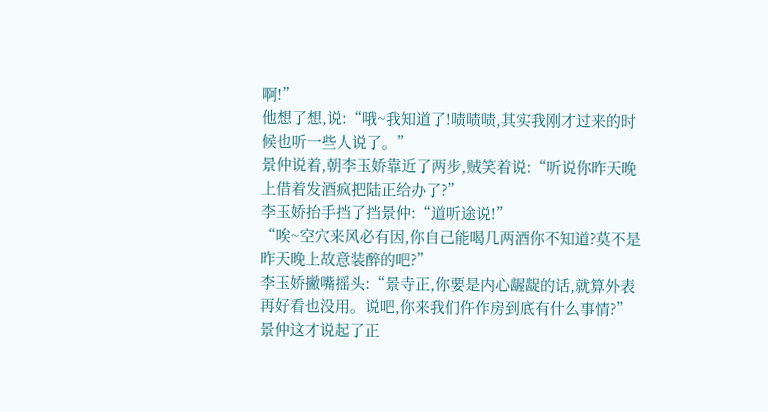啊!”
他想了想,说:“哦~我知道了!啧啧啧,其实我刚才过来的时候也听一些人说了。”
景仲说着,朝李玉娇靠近了两步,贼笑着说:“听说你昨天晚上借着发酒疯把陆正给办了?”
李玉娇抬手挡了挡景仲:“道听途说!”
“唉~空穴来风必有因,你自己能喝几两酒你不知道?莫不是昨天晚上故意装醉的吧?”
李玉娇撇嘴摇头:“景寺正,你要是内心龌龊的话,就算外表再好看也没用。说吧,你来我们仵作房到底有什么事情?”
景仲这才说起了正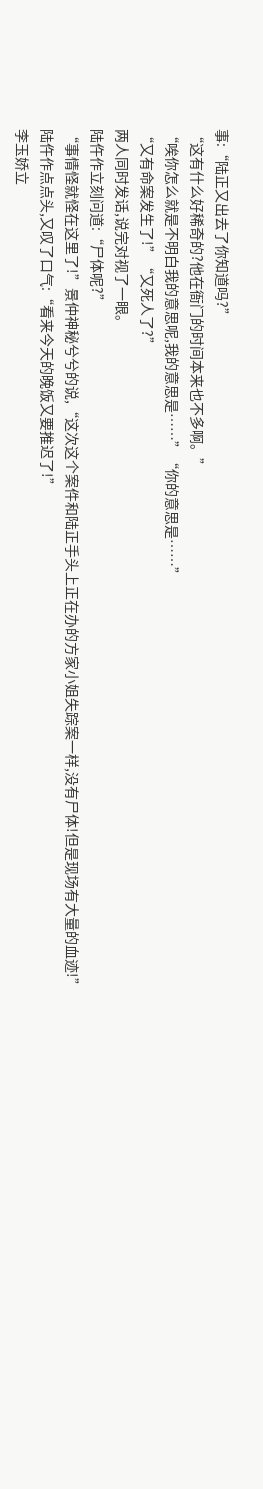事:“陆正又出去了你知道吗?”
“这有什么好稀奇的?他在衙门的时间本来也不多啊。”
“唉你怎么就是不明白我的意思呢,我的意思是……”“你的意思是……”
“又有命案发生了!”“又死人了?”
两人同时发话,说完对视了一眼。
陆仵作立刻问道:“尸体呢?”
“事情怪就怪在这里了!”景仲神秘兮兮的说,“这次这个案件和陆正手头上正在办的方家小姐失踪案一样,没有尸体!但是现场有大量的血迹!”
陆仵作点点头,又叹了口气:“看来今天的晚饭又要推迟了!”
李玉娇立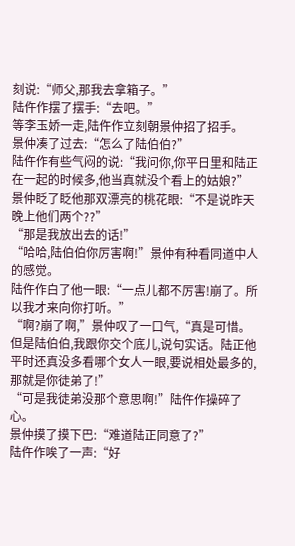刻说:“师父,那我去拿箱子。”
陆仵作摆了摆手:“去吧。”
等李玉娇一走,陆仵作立刻朝景仲招了招手。
景仲凑了过去:“怎么了陆伯伯?”
陆仵作有些气闷的说:“我问你,你平日里和陆正在一起的时候多,他当真就没个看上的姑娘?”
景仲眨了眨他那双漂亮的桃花眼:“不是说昨天晚上他们两个??”
“那是我放出去的话!”
“哈哈,陆伯伯你厉害啊!”景仲有种看同道中人的感觉。
陆仵作白了他一眼:“一点儿都不厉害!崩了。所以我才来向你打听。”
“啊?崩了啊,”景仲叹了一口气,“真是可惜。但是陆伯伯,我跟你交个底儿,说句实话。陆正他平时还真没多看哪个女人一眼,要说相处最多的,那就是你徒弟了!”
“可是我徒弟没那个意思啊!”陆仵作操碎了心。
景仲摸了摸下巴:“难道陆正同意了?”
陆仵作唉了一声:“好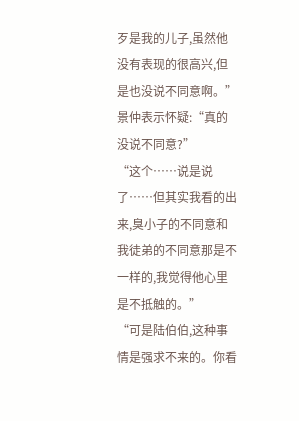歹是我的儿子,虽然他没有表现的很高兴,但是也没说不同意啊。”
景仲表示怀疑:“真的没说不同意?”
“这个……说是说了……但其实我看的出来,臭小子的不同意和我徒弟的不同意那是不一样的,我觉得他心里是不抵触的。”
“可是陆伯伯,这种事情是强求不来的。你看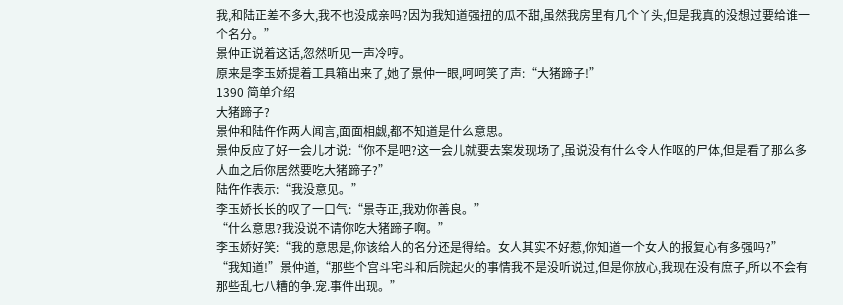我,和陆正差不多大,我不也没成亲吗?因为我知道强扭的瓜不甜,虽然我房里有几个丫头,但是我真的没想过要给谁一个名分。”
景仲正说着这话,忽然听见一声冷哼。
原来是李玉娇提着工具箱出来了,她了景仲一眼,呵呵笑了声:“大猪蹄子!”
1390 简单介绍
大猪蹄子?
景仲和陆仵作两人闻言,面面相觑,都不知道是什么意思。
景仲反应了好一会儿才说:“你不是吧?这一会儿就要去案发现场了,虽说没有什么令人作呕的尸体,但是看了那么多人血之后你居然要吃大猪蹄子?”
陆仵作表示:“我没意见。”
李玉娇长长的叹了一口气:“景寺正,我劝你善良。”
“什么意思?我没说不请你吃大猪蹄子啊。”
李玉娇好笑:“我的意思是,你该给人的名分还是得给。女人其实不好惹,你知道一个女人的报复心有多强吗?”
“我知道!”景仲道,“那些个宫斗宅斗和后院起火的事情我不是没听说过,但是你放心,我现在没有庶子,所以不会有那些乱七八糟的争.宠.事件出现。”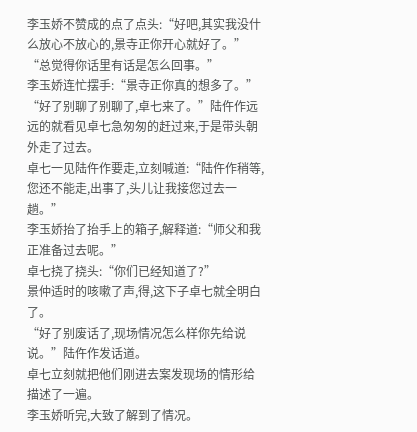李玉娇不赞成的点了点头:“好吧,其实我没什么放心不放心的,景寺正你开心就好了。”
“总觉得你话里有话是怎么回事。”
李玉娇连忙摆手:“景寺正你真的想多了。”
“好了别聊了别聊了,卓七来了。”陆仵作远远的就看见卓七急匆匆的赶过来,于是带头朝外走了过去。
卓七一见陆仵作要走,立刻喊道:“陆仵作稍等,您还不能走,出事了,头儿让我接您过去一趟。”
李玉娇抬了抬手上的箱子,解释道:“师父和我正准备过去呢。”
卓七挠了挠头:“你们已经知道了?”
景仲适时的咳嗽了声,得,这下子卓七就全明白了。
“好了别废话了,现场情况怎么样你先给说说。”陆仵作发话道。
卓七立刻就把他们刚进去案发现场的情形给描述了一遍。
李玉娇听完,大致了解到了情况。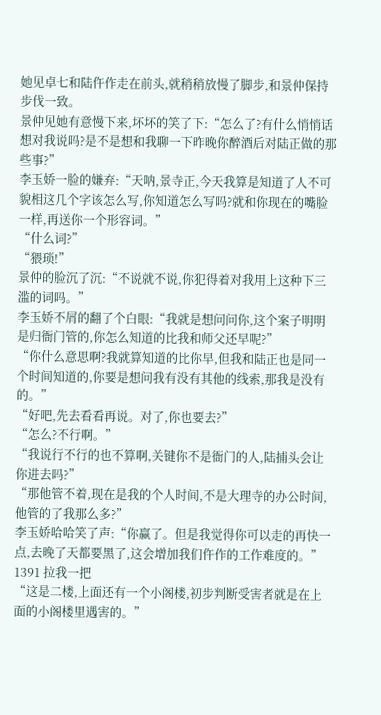她见卓七和陆仵作走在前头,就稍稍放慢了脚步,和景仲保持步伐一致。
景仲见她有意慢下来,坏坏的笑了下:“怎么了?有什么悄悄话想对我说吗?是不是想和我聊一下昨晚你醉酒后对陆正做的那些事?”
李玉娇一脸的嫌弃:“天呐,景寺正,今天我算是知道了人不可貌相这几个字该怎么写,你知道怎么写吗?就和你现在的嘴脸一样,再送你一个形容词。”
“什么词?”
“猥琐!”
景仲的脸沉了沉:“不说就不说,你犯得着对我用上这种下三滥的词吗。”
李玉娇不屑的翻了个白眼:“我就是想问问你,这个案子明明是归衙门管的,你怎么知道的比我和师父还早呢?”
“你什么意思啊?我就算知道的比你早,但我和陆正也是同一个时间知道的,你要是想问我有没有其他的线索,那我是没有的。”
“好吧,先去看看再说。对了,你也要去?”
“怎么?不行啊。”
“我说行不行的也不算啊,关键你不是衙门的人,陆捕头会让你进去吗?”
“那他管不着,现在是我的个人时间,不是大理寺的办公时间,他管的了我那么多?”
李玉娇哈哈笑了声:“你赢了。但是我觉得你可以走的再快一点,去晚了天都要黑了,这会增加我们仵作的工作难度的。”
1391 拉我一把
“这是二楼,上面还有一个小阁楼,初步判断受害者就是在上面的小阁楼里遇害的。”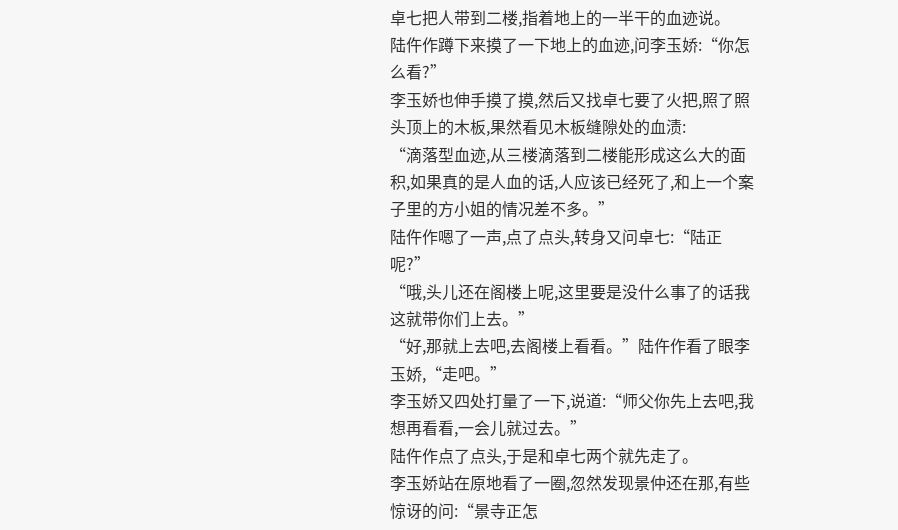卓七把人带到二楼,指着地上的一半干的血迹说。
陆仵作蹲下来摸了一下地上的血迹,问李玉娇:“你怎么看?”
李玉娇也伸手摸了摸,然后又找卓七要了火把,照了照头顶上的木板,果然看见木板缝隙处的血渍:
“滴落型血迹,从三楼滴落到二楼能形成这么大的面积,如果真的是人血的话,人应该已经死了,和上一个案子里的方小姐的情况差不多。”
陆仵作嗯了一声,点了点头,转身又问卓七:“陆正呢?”
“哦,头儿还在阁楼上呢,这里要是没什么事了的话我这就带你们上去。”
“好,那就上去吧,去阁楼上看看。”陆仵作看了眼李玉娇,“走吧。”
李玉娇又四处打量了一下,说道:“师父你先上去吧,我想再看看,一会儿就过去。”
陆仵作点了点头,于是和卓七两个就先走了。
李玉娇站在原地看了一圈,忽然发现景仲还在那,有些惊讶的问:“景寺正怎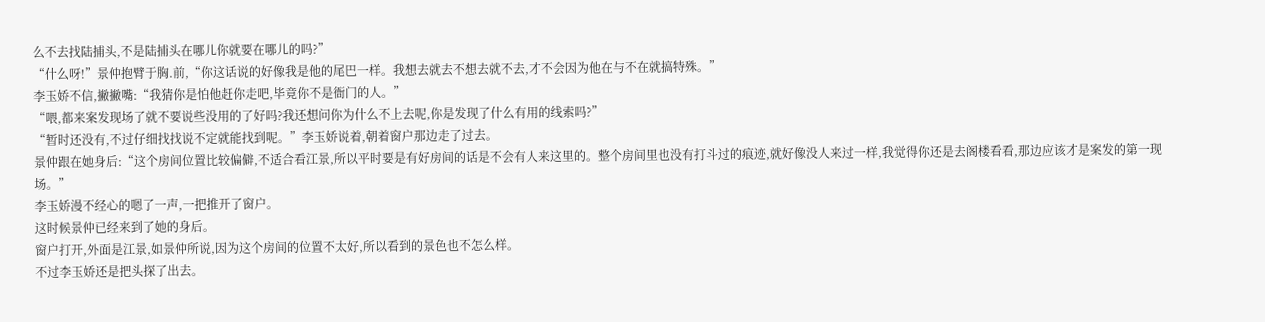么不去找陆捕头,不是陆捕头在哪儿你就要在哪儿的吗?”
“什么呀!”景仲抱臂于胸.前,“你这话说的好像我是他的尾巴一样。我想去就去不想去就不去,才不会因为他在与不在就搞特殊。”
李玉娇不信,撇撇嘴:“我猜你是怕他赶你走吧,毕竟你不是衙门的人。”
“喂,都来案发现场了就不要说些没用的了好吗?我还想问你为什么不上去呢,你是发现了什么有用的线索吗?”
“暂时还没有,不过仔细找找说不定就能找到呢。”李玉娇说着,朝着窗户那边走了过去。
景仲跟在她身后:“这个房间位置比较偏僻,不适合看江景,所以平时要是有好房间的话是不会有人来这里的。整个房间里也没有打斗过的痕迹,就好像没人来过一样,我觉得你还是去阁楼看看,那边应该才是案发的第一现场。”
李玉娇漫不经心的嗯了一声,一把推开了窗户。
这时候景仲已经来到了她的身后。
窗户打开,外面是江景,如景仲所说,因为这个房间的位置不太好,所以看到的景色也不怎么样。
不过李玉娇还是把头探了出去。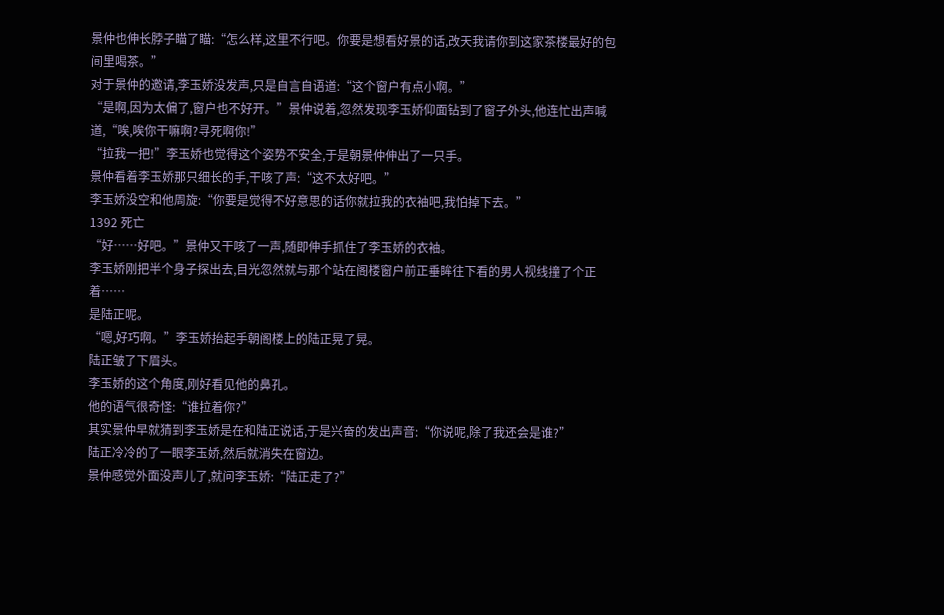景仲也伸长脖子瞄了瞄:“怎么样,这里不行吧。你要是想看好景的话,改天我请你到这家茶楼最好的包间里喝茶。”
对于景仲的邀请,李玉娇没发声,只是自言自语道:“这个窗户有点小啊。”
“是啊,因为太偏了,窗户也不好开。”景仲说着,忽然发现李玉娇仰面钻到了窗子外头,他连忙出声喊道,“唉,唉你干嘛啊?寻死啊你!”
“拉我一把!”李玉娇也觉得这个姿势不安全,于是朝景仲伸出了一只手。
景仲看着李玉娇那只细长的手,干咳了声:“这不太好吧。”
李玉娇没空和他周旋:“你要是觉得不好意思的话你就拉我的衣袖吧,我怕掉下去。”
1392 死亡
“好……好吧。”景仲又干咳了一声,随即伸手抓住了李玉娇的衣袖。
李玉娇刚把半个身子探出去,目光忽然就与那个站在阁楼窗户前正垂眸往下看的男人视线撞了个正着……
是陆正呢。
“嗯,好巧啊。”李玉娇抬起手朝阁楼上的陆正晃了晃。
陆正皱了下眉头。
李玉娇的这个角度,刚好看见他的鼻孔。
他的语气很奇怪:“谁拉着你?”
其实景仲早就猜到李玉娇是在和陆正说话,于是兴奋的发出声音:“你说呢,除了我还会是谁?”
陆正冷冷的了一眼李玉娇,然后就消失在窗边。
景仲感觉外面没声儿了,就问李玉娇:“陆正走了?”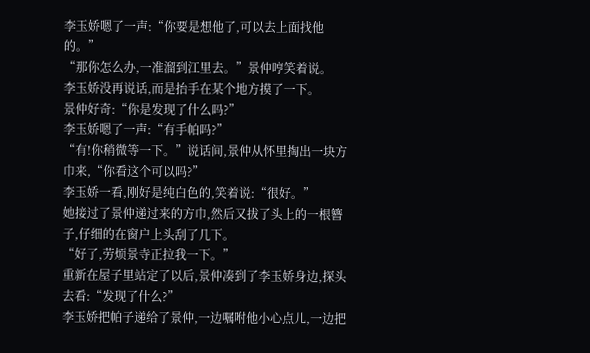李玉娇嗯了一声:“你要是想他了,可以去上面找他的。”
“那你怎么办,一准溜到江里去。”景仲哼笑着说。
李玉娇没再说话,而是抬手在某个地方摸了一下。
景仲好奇:“你是发现了什么吗?”
李玉娇嗯了一声:“有手帕吗?”
“有!你稍微等一下。”说话间,景仲从怀里掏出一块方巾来,“你看这个可以吗?”
李玉娇一看,刚好是纯白色的,笑着说:“很好。”
她接过了景仲递过来的方巾,然后又拔了头上的一根簪子,仔细的在窗户上头刮了几下。
“好了,劳烦景寺正拉我一下。”
重新在屋子里站定了以后,景仲凑到了李玉娇身边,探头去看:“发现了什么?”
李玉娇把帕子递给了景仲,一边嘱咐他小心点儿,一边把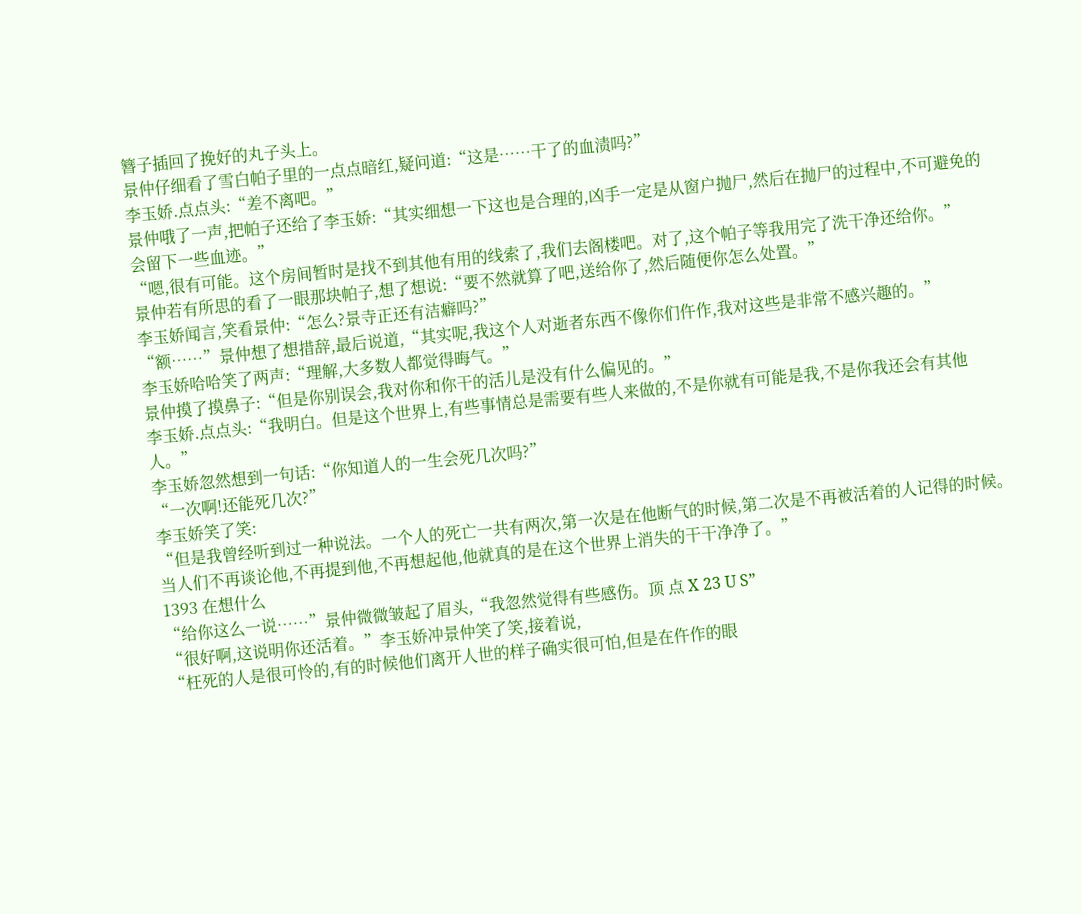簪子插回了挽好的丸子头上。
景仲仔细看了雪白帕子里的一点点暗红,疑问道:“这是……干了的血渍吗?”
李玉娇.点点头:“差不离吧。”
景仲哦了一声,把帕子还给了李玉娇:“其实细想一下这也是合理的,凶手一定是从窗户抛尸,然后在抛尸的过程中,不可避免的会留下一些血迹。”
“嗯,很有可能。这个房间暂时是找不到其他有用的线索了,我们去阁楼吧。对了,这个帕子等我用完了洗干净还给你。”
景仲若有所思的看了一眼那块帕子,想了想说:“要不然就算了吧,送给你了,然后随便你怎么处置。”
李玉娇闻言,笑看景仲:“怎么?景寺正还有洁癖吗?”
“额……”景仲想了想措辞,最后说道,“其实呢,我这个人对逝者东西不像你们仵作,我对这些是非常不感兴趣的。”
李玉娇哈哈笑了两声:“理解,大多数人都觉得晦气。”
景仲摸了摸鼻子:“但是你别误会,我对你和你干的活儿是没有什么偏见的。”
李玉娇.点点头:“我明白。但是这个世界上,有些事情总是需要有些人来做的,不是你就有可能是我,不是你我还会有其他人。”
李玉娇忽然想到一句话:“你知道人的一生会死几次吗?”
“一次啊!还能死几次?”
李玉娇笑了笑:
“但是我曾经听到过一种说法。一个人的死亡一共有两次,第一次是在他断气的时候,第二次是不再被活着的人记得的时候。当人们不再谈论他,不再提到他,不再想起他,他就真的是在这个世界上消失的干干净净了。”
1393 在想什么
“给你这么一说……”景仲微微皱起了眉头,“我忽然觉得有些感伤。顶 点 X 23 U S”
“很好啊,这说明你还活着。”李玉娇冲景仲笑了笑,接着说,
“枉死的人是很可怜的,有的时候他们离开人世的样子确实很可怕,但是在仵作的眼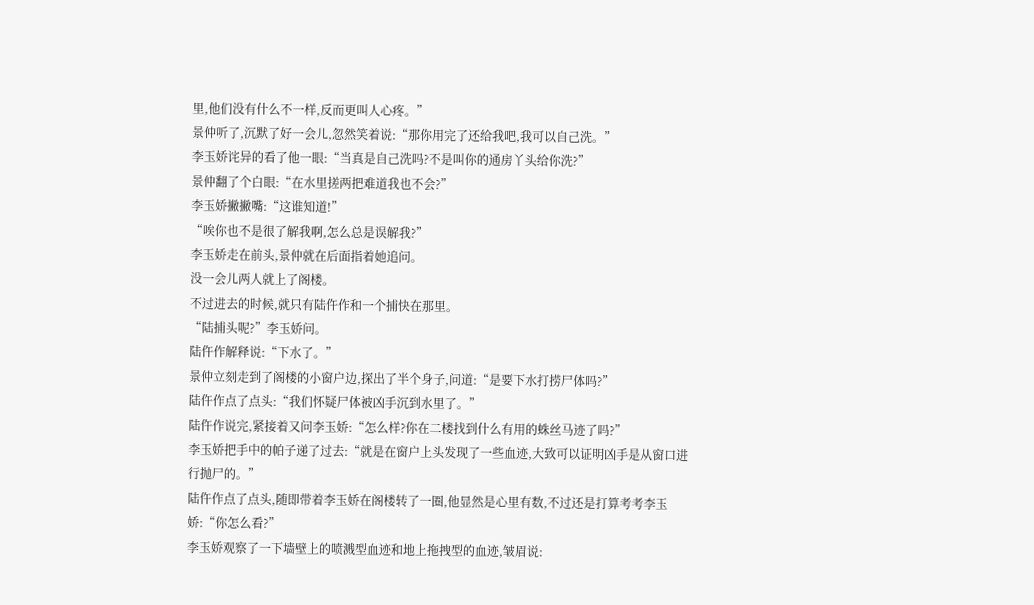里,他们没有什么不一样,反而更叫人心疼。”
景仲听了,沉默了好一会儿,忽然笑着说:“那你用完了还给我吧,我可以自己洗。”
李玉娇诧异的看了他一眼:“当真是自己洗吗?不是叫你的通房丫头给你洗?”
景仲翻了个白眼:“在水里搓两把难道我也不会?”
李玉娇撇撇嘴:“这谁知道!”
“唉你也不是很了解我啊,怎么总是误解我?”
李玉娇走在前头,景仲就在后面指着她追问。
没一会儿两人就上了阁楼。
不过进去的时候,就只有陆仵作和一个捕快在那里。
“陆捕头呢?”李玉娇问。
陆仵作解释说:“下水了。”
景仲立刻走到了阁楼的小窗户边,探出了半个身子,问道:“是要下水打捞尸体吗?”
陆仵作点了点头:“我们怀疑尸体被凶手沉到水里了。”
陆仵作说完,紧接着又问李玉娇:“怎么样?你在二楼找到什么有用的蛛丝马迹了吗?”
李玉娇把手中的帕子递了过去:“就是在窗户上头发现了一些血迹,大致可以证明凶手是从窗口进行抛尸的。”
陆仵作点了点头,随即带着李玉娇在阁楼转了一圈,他显然是心里有数,不过还是打算考考李玉娇:“你怎么看?”
李玉娇观察了一下墙壁上的喷溅型血迹和地上拖拽型的血迹,皱眉说: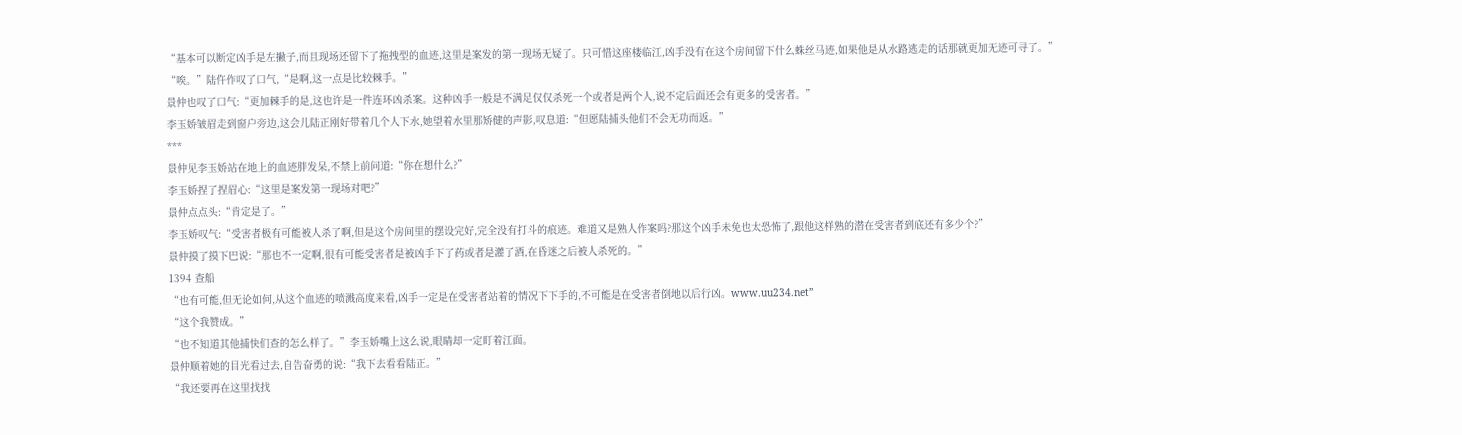“基本可以断定凶手是左撇子,而且现场还留下了拖拽型的血迹,这里是案发的第一现场无疑了。只可惜这座楼临江,凶手没有在这个房间留下什么蛛丝马迹,如果他是从水路逃走的话那就更加无迹可寻了。”
“唉。”陆仵作叹了口气,“是啊,这一点是比较棘手。”
景仲也叹了口气:“更加棘手的是,这也许是一件连环凶杀案。这种凶手一般是不满足仅仅杀死一个或者是两个人,说不定后面还会有更多的受害者。”
李玉娇皱眉走到窗户旁边,这会儿陆正刚好带着几个人下水,她望着水里那矫健的声影,叹息道:“但愿陆捕头他们不会无功而返。”
***
景仲见李玉娇站在地上的血迹胖发呆,不禁上前问道:“你在想什么?”
李玉娇捏了捏眉心:“这里是案发第一现场对吧?”
景仲点点头:“肯定是了。”
李玉娇叹气:“受害者极有可能被人杀了啊,但是这个房间里的摆设完好,完全没有打斗的痕迹。难道又是熟人作案吗?那这个凶手未免也太恐怖了,跟他这样熟的潜在受害者到底还有多少个?”
景仲摸了摸下巴说:“那也不一定啊,很有可能受害者是被凶手下了药或者是灌了酒,在昏迷之后被人杀死的。”
1394 查船
“也有可能,但无论如何,从这个血迹的喷溅高度来看,凶手一定是在受害者站着的情况下下手的,不可能是在受害者倒地以后行凶。www.uu234.net”
“这个我赞成。”
“也不知道其他捕快们查的怎么样了。”李玉娇嘴上这么说,眼睛却一定盯着江面。
景仲顺着她的目光看过去,自告奋勇的说:“我下去看看陆正。”
“我还要再在这里找找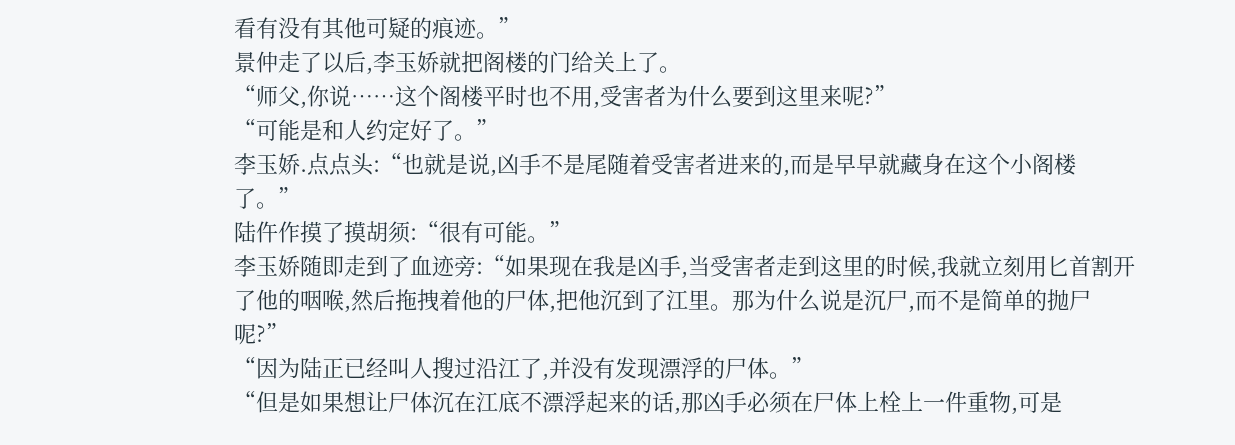看有没有其他可疑的痕迹。”
景仲走了以后,李玉娇就把阁楼的门给关上了。
“师父,你说……这个阁楼平时也不用,受害者为什么要到这里来呢?”
“可能是和人约定好了。”
李玉娇.点点头:“也就是说,凶手不是尾随着受害者进来的,而是早早就藏身在这个小阁楼了。”
陆仵作摸了摸胡须:“很有可能。”
李玉娇随即走到了血迹旁:“如果现在我是凶手,当受害者走到这里的时候,我就立刻用匕首割开了他的咽喉,然后拖拽着他的尸体,把他沉到了江里。那为什么说是沉尸,而不是简单的抛尸呢?”
“因为陆正已经叫人搜过沿江了,并没有发现漂浮的尸体。”
“但是如果想让尸体沉在江底不漂浮起来的话,那凶手必须在尸体上栓上一件重物,可是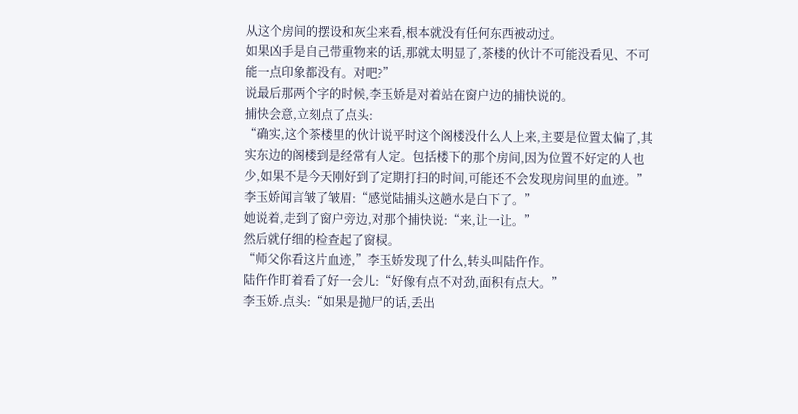从这个房间的摆设和灰尘来看,根本就没有任何东西被动过。
如果凶手是自己带重物来的话,那就太明显了,茶楼的伙计不可能没看见、不可能一点印象都没有。对吧?”
说最后那两个字的时候,李玉娇是对着站在窗户边的捕快说的。
捕快会意,立刻点了点头:
“确实,这个茶楼里的伙计说平时这个阁楼没什么人上来,主要是位置太偏了,其实东边的阁楼到是经常有人定。包括楼下的那个房间,因为位置不好定的人也少,如果不是今天刚好到了定期打扫的时间,可能还不会发现房间里的血迹。”
李玉娇闻言皱了皱眉:“感觉陆捕头这趟水是白下了。”
她说着,走到了窗户旁边,对那个捕快说:“来,让一让。”
然后就仔细的检查起了窗棂。
“师父你看这片血迹,”李玉娇发现了什么,转头叫陆仵作。
陆仵作盯着看了好一会儿:“好像有点不对劲,面积有点大。”
李玉娇.点头:“如果是抛尸的话,丢出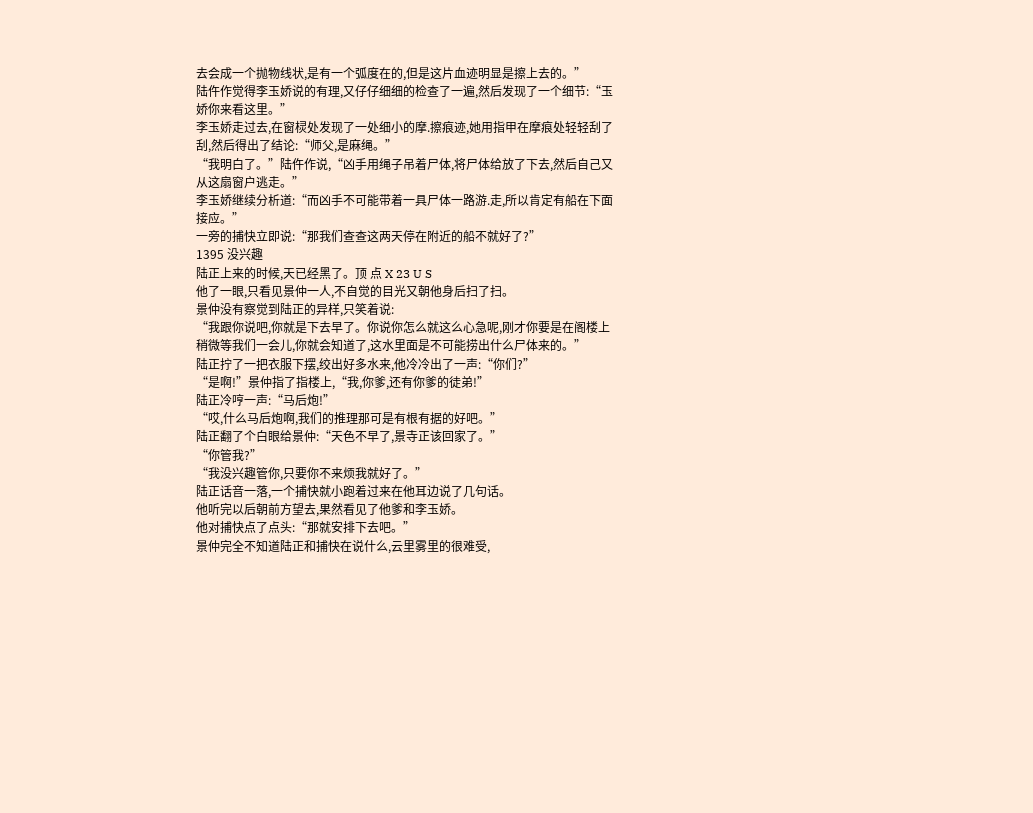去会成一个抛物线状,是有一个弧度在的,但是这片血迹明显是擦上去的。”
陆仵作觉得李玉娇说的有理,又仔仔细细的检查了一遍,然后发现了一个细节:“玉娇你来看这里。”
李玉娇走过去,在窗棂处发现了一处细小的摩.擦痕迹,她用指甲在摩痕处轻轻刮了刮,然后得出了结论:“师父,是麻绳。”
“我明白了。”陆仵作说,“凶手用绳子吊着尸体,将尸体给放了下去,然后自己又从这扇窗户逃走。”
李玉娇继续分析道:“而凶手不可能带着一具尸体一路游.走,所以肯定有船在下面接应。”
一旁的捕快立即说:“那我们查查这两天停在附近的船不就好了?”
1395 没兴趣
陆正上来的时候,天已经黑了。顶 点 X 23 U S
他了一眼,只看见景仲一人,不自觉的目光又朝他身后扫了扫。
景仲没有察觉到陆正的异样,只笑着说:
“我跟你说吧,你就是下去早了。你说你怎么就这么心急呢,刚才你要是在阁楼上稍微等我们一会儿,你就会知道了,这水里面是不可能捞出什么尸体来的。”
陆正拧了一把衣服下摆,绞出好多水来,他冷冷出了一声:“你们?”
“是啊!”景仲指了指楼上,“我,你爹,还有你爹的徒弟!”
陆正冷哼一声:“马后炮!”
“哎,什么马后炮啊,我们的推理那可是有根有据的好吧。”
陆正翻了个白眼给景仲:“天色不早了,景寺正该回家了。”
“你管我?”
“我没兴趣管你,只要你不来烦我就好了。”
陆正话音一落,一个捕快就小跑着过来在他耳边说了几句话。
他听完以后朝前方望去,果然看见了他爹和李玉娇。
他对捕快点了点头:“那就安排下去吧。”
景仲完全不知道陆正和捕快在说什么,云里雾里的很难受,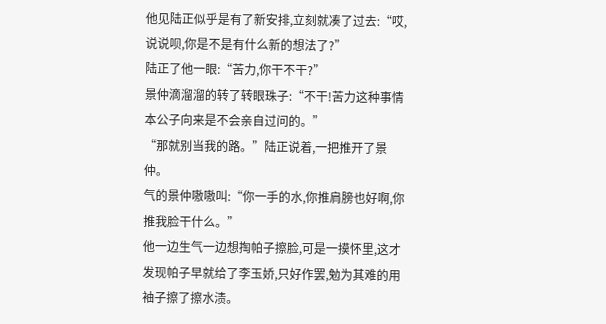他见陆正似乎是有了新安排,立刻就凑了过去:“哎,说说呗,你是不是有什么新的想法了?”
陆正了他一眼:“苦力,你干不干?”
景仲滴溜溜的转了转眼珠子:“不干!苦力这种事情本公子向来是不会亲自过问的。”
“那就别当我的路。”陆正说着,一把推开了景仲。
气的景仲嗷嗷叫:“你一手的水,你推肩膀也好啊,你推我脸干什么。”
他一边生气一边想掏帕子擦脸,可是一摸怀里,这才发现帕子早就给了李玉娇,只好作罢,勉为其难的用袖子擦了擦水渍。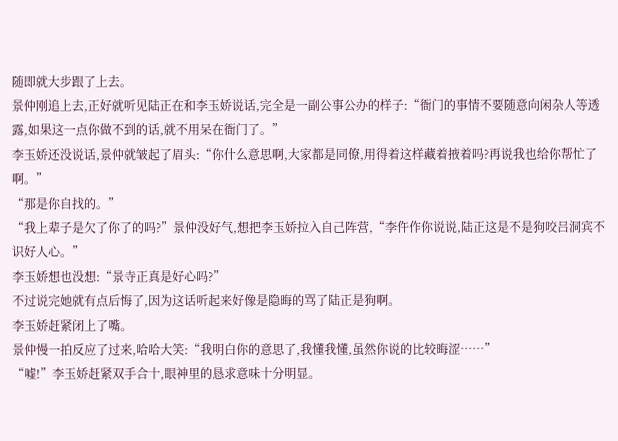随即就大步跟了上去。
景仲刚追上去,正好就听见陆正在和李玉娇说话,完全是一副公事公办的样子:“衙门的事情不要随意向闲杂人等透露,如果这一点你做不到的话,就不用呆在衙门了。”
李玉娇还没说话,景仲就皱起了眉头:“你什么意思啊,大家都是同僚,用得着这样藏着掖着吗?再说我也给你帮忙了啊。”
“那是你自找的。”
“我上辈子是欠了你了的吗?”景仲没好气,想把李玉娇拉入自己阵营,“李仵作你说说,陆正这是不是狗咬吕洞宾不识好人心。”
李玉娇想也没想:“景寺正真是好心吗?”
不过说完她就有点后悔了,因为这话听起来好像是隐晦的骂了陆正是狗啊。
李玉娇赶紧闭上了嘴。
景仲慢一拍反应了过来,哈哈大笑:“我明白你的意思了,我懂我懂,虽然你说的比较晦涩……”
“嘘!”李玉娇赶紧双手合十,眼神里的恳求意味十分明显。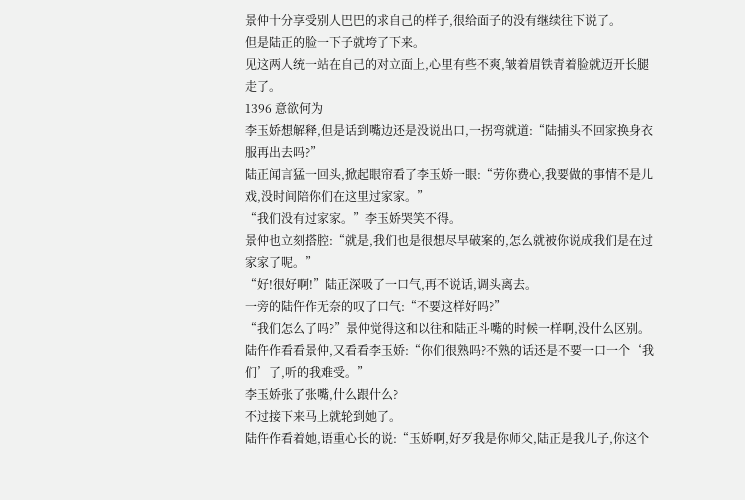景仲十分享受别人巴巴的求自己的样子,很给面子的没有继续往下说了。
但是陆正的脸一下子就垮了下来。
见这两人统一站在自己的对立面上,心里有些不爽,皱着眉铁青着脸就迈开长腿走了。
1396 意欲何为
李玉娇想解释,但是话到嘴边还是没说出口,一拐弯就道:“陆捕头不回家换身衣服再出去吗?”
陆正闻言猛一回头,掀起眼帘看了李玉娇一眼:“劳你费心,我要做的事情不是儿戏,没时间陪你们在这里过家家。”
“我们没有过家家。”李玉娇哭笑不得。
景仲也立刻搭腔:“就是,我们也是很想尽早破案的,怎么就被你说成我们是在过家家了呢。”
“好!很好啊!”陆正深吸了一口气,再不说话,调头离去。
一旁的陆仵作无奈的叹了口气:“不要这样好吗?”
“我们怎么了吗?”景仲觉得这和以往和陆正斗嘴的时候一样啊,没什么区别。
陆仵作看看景仲,又看看李玉娇:“你们很熟吗?不熟的话还是不要一口一个‘我们’了,听的我难受。”
李玉娇张了张嘴,什么跟什么?
不过接下来马上就轮到她了。
陆仵作看着她,语重心长的说:“玉娇啊,好歹我是你师父,陆正是我儿子,你这个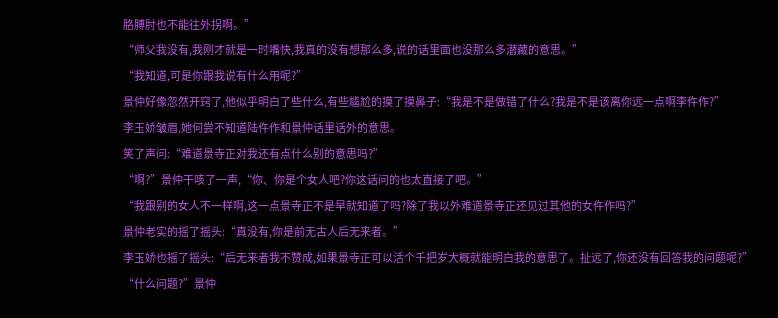胳膊肘也不能往外拐啊。”
“师父我没有,我刚才就是一时嘴快,我真的没有想那么多,说的话里面也没那么多潜藏的意思。”
“我知道,可是你跟我说有什么用呢?”
景仲好像忽然开窍了,他似乎明白了些什么,有些尴尬的摸了摸鼻子:“我是不是做错了什么?我是不是该离你远一点啊李仵作?”
李玉娇皱眉,她何尝不知道陆仵作和景仲话里话外的意思。
笑了声问:“难道景寺正对我还有点什么别的意思吗?”
“啊?”景仲干咳了一声,“你、你是个女人吧?你这话问的也太直接了吧。”
“我跟别的女人不一样啊,这一点景寺正不是早就知道了吗?除了我以外难道景寺正还见过其他的女仵作吗?”
景仲老实的摇了摇头:“真没有,你是前无古人后无来者。”
李玉娇也摇了摇头:“后无来者我不赞成,如果景寺正可以活个千把岁大概就能明白我的意思了。扯远了,你还没有回答我的问题呢?”
“什么问题?”景仲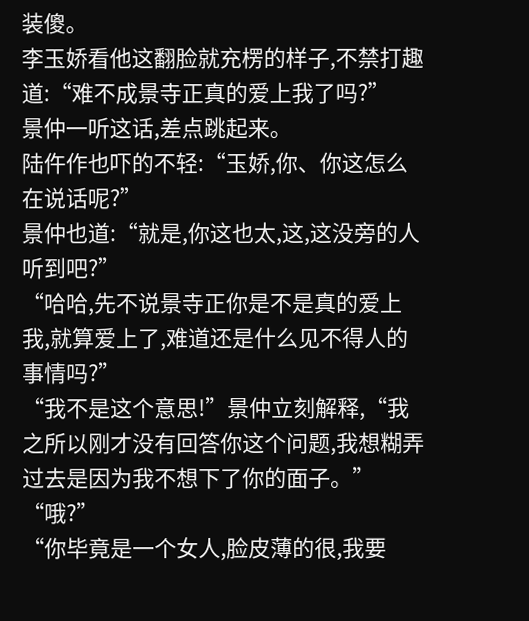装傻。
李玉娇看他这翻脸就充楞的样子,不禁打趣道:“难不成景寺正真的爱上我了吗?”
景仲一听这话,差点跳起来。
陆仵作也吓的不轻:“玉娇,你、你这怎么在说话呢?”
景仲也道:“就是,你这也太,这,这没旁的人听到吧?”
“哈哈,先不说景寺正你是不是真的爱上我,就算爱上了,难道还是什么见不得人的事情吗?”
“我不是这个意思!”景仲立刻解释,“我之所以刚才没有回答你这个问题,我想糊弄过去是因为我不想下了你的面子。”
“哦?”
“你毕竟是一个女人,脸皮薄的很,我要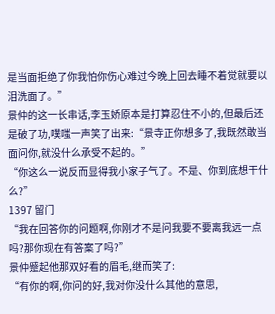是当面拒绝了你我怕你伤心难过今晚上回去睡不着觉就要以泪洗面了。”
景仲的这一长串话,李玉娇原本是打算忍住不小的,但最后还是破了功,噗嗤一声笑了出来:“景寺正你想多了,我既然敢当面问你,就没什么承受不起的。”
“你这么一说反而显得我小家子气了。不是、你到底想干什么?”
1397 留门
“我在回答你的问题啊,你刚才不是问我要不要离我远一点吗?那你现在有答案了吗?”
景仲蹙起他那双好看的眉毛,继而笑了:
“有你的啊,你问的好,我对你没什么其他的意思,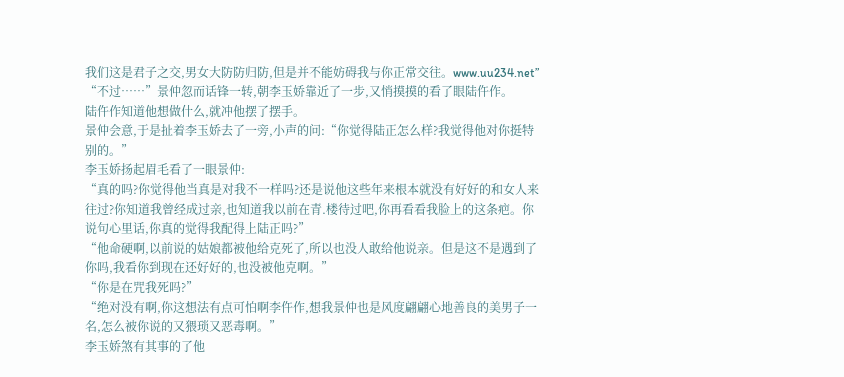我们这是君子之交,男女大防防归防,但是并不能妨碍我与你正常交往。www.uu234.net”
“不过……”景仲忽而话锋一转,朝李玉娇靠近了一步,又悄摸摸的看了眼陆仵作。
陆仵作知道他想做什么,就冲他摆了摆手。
景仲会意,于是扯着李玉娇去了一旁,小声的问:“你觉得陆正怎么样?我觉得他对你挺特别的。”
李玉娇扬起眉毛看了一眼景仲:
“真的吗?你觉得他当真是对我不一样吗?还是说他这些年来根本就没有好好的和女人来往过?你知道我曾经成过亲,也知道我以前在青.楼待过吧,你再看看我脸上的这条疤。你说句心里话,你真的觉得我配得上陆正吗?”
“他命硬啊,以前说的姑娘都被他给克死了,所以也没人敢给他说亲。但是这不是遇到了你吗,我看你到现在还好好的,也没被他克啊。”
“你是在咒我死吗?”
“绝对没有啊,你这想法有点可怕啊李仵作,想我景仲也是风度翩翩心地善良的美男子一名,怎么被你说的又猥琐又恶毒啊。”
李玉娇煞有其事的了他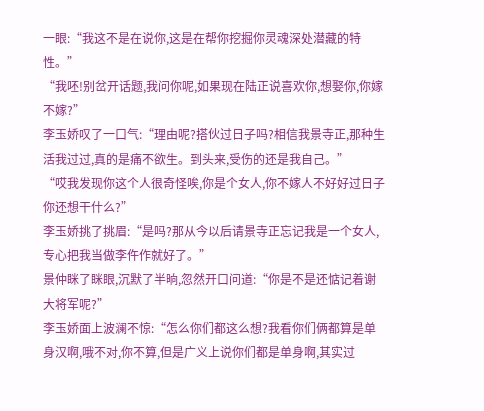一眼:“我这不是在说你,这是在帮你挖掘你灵魂深处潜藏的特性。”
“我呸!别岔开话题,我问你呢,如果现在陆正说喜欢你,想娶你,你嫁不嫁?”
李玉娇叹了一口气:“理由呢?搭伙过日子吗?相信我景寺正,那种生活我过过,真的是痛不欲生。到头来,受伤的还是我自己。”
“哎我发现你这个人很奇怪唉,你是个女人,你不嫁人不好好过日子你还想干什么?”
李玉娇挑了挑眉:“是吗?那从今以后请景寺正忘记我是一个女人,专心把我当做李仵作就好了。”
景仲眯了眯眼,沉默了半晌,忽然开口问道:“你是不是还惦记着谢大将军呢?”
李玉娇面上波澜不惊:“怎么你们都这么想?我看你们俩都算是单身汉啊,哦不对,你不算,但是广义上说你们都是单身啊,其实过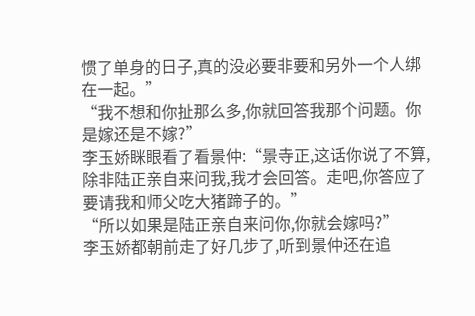惯了单身的日子,真的没必要非要和另外一个人绑在一起。”
“我不想和你扯那么多,你就回答我那个问题。你是嫁还是不嫁?”
李玉娇眯眼看了看景仲:“景寺正,这话你说了不算,除非陆正亲自来问我,我才会回答。走吧,你答应了要请我和师父吃大猪蹄子的。”
“所以如果是陆正亲自来问你,你就会嫁吗?”
李玉娇都朝前走了好几步了,听到景仲还在追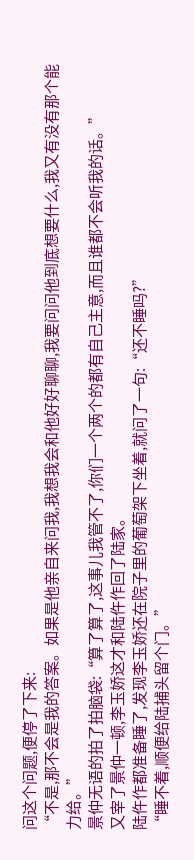问这个问题,便停了下来:
“不是,那不会是我的答案。如果是他亲自来问我,我想我会和他好好聊聊,我要问问他到底想要什么,我又有没有那个能力给。”
景仲无语的拍了拍脑袋:“算了算了,这事儿我管不了,你们一个两个的都有自己主意,而且谁都不会听我的话。”
又宰了景仲一顿,李玉娇这才和陆仵作回了陆家。
陆仵作都准备睡了,发现李玉娇还在院子里的葡萄架下坐着,就问了一句:“还不睡吗?”
“睡不着,顺便给陆捕头留个门。”